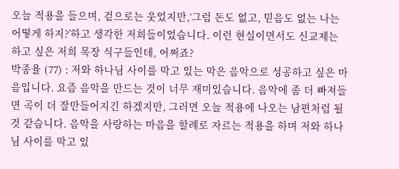오늘 적용을 들으며, 겉으로는 웃었지만,‘그럼 돈도 없고, 믿음도 없는 나는 어떻게 하지?’하고 생각한 저희들이었습니다. 이런 현실이면서도 신교제는 하고 싶은 저희 목장 식구들인데, 어쩌죠?
박종율 (77) : 저와 하나님 사이를 막고 있는 막은 음악으로 성공하고 싶은 마음입니다. 요즘 음악을 만드는 것이 너무 재미있습니다. 음악에 좀 더 빠져들면 곡이 더 잘만들어지긴 하겠지만, 그러면 오늘 적용에 나오는 남편처럼 될 것 같습니다. 음악을 사랑하는 마음을 할례로 자르는 적용을 하며 저와 하나님 사이를 막고 있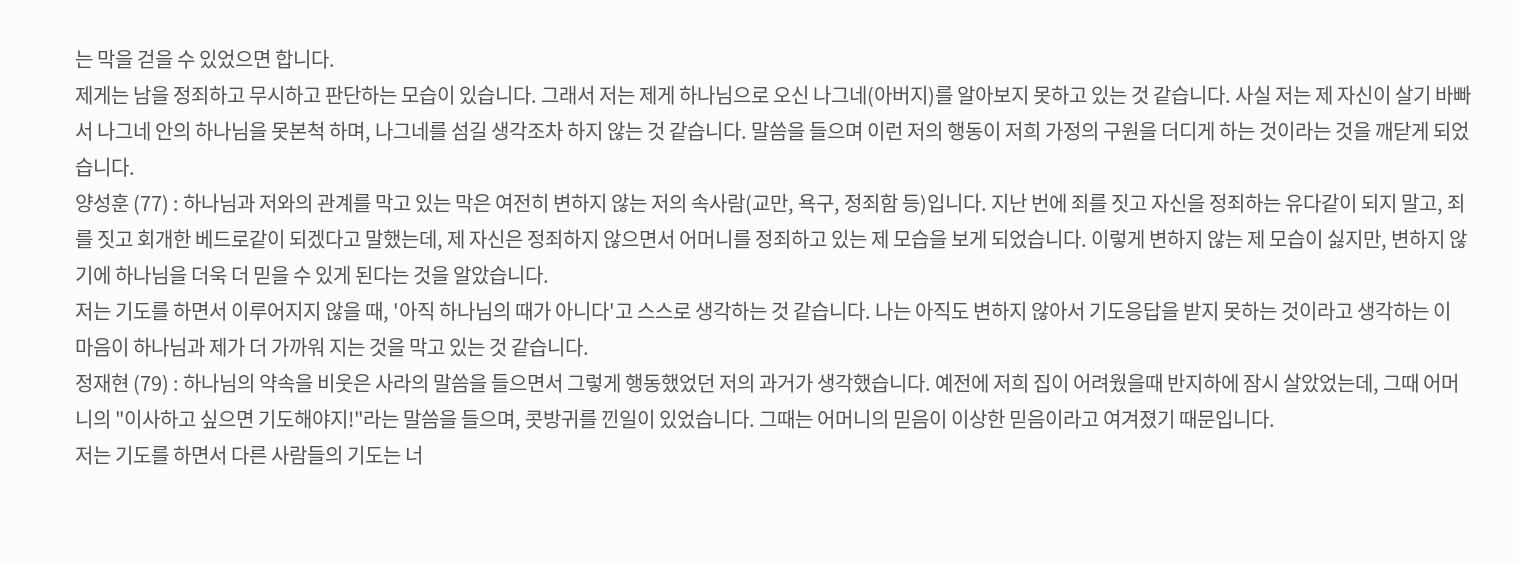는 막을 걷을 수 있었으면 합니다.
제게는 남을 정죄하고 무시하고 판단하는 모습이 있습니다. 그래서 저는 제게 하나님으로 오신 나그네(아버지)를 알아보지 못하고 있는 것 같습니다. 사실 저는 제 자신이 살기 바빠서 나그네 안의 하나님을 못본척 하며, 나그네를 섬길 생각조차 하지 않는 것 같습니다. 말씀을 들으며 이런 저의 행동이 저희 가정의 구원을 더디게 하는 것이라는 것을 깨닫게 되었습니다.
양성훈 (77) : 하나님과 저와의 관계를 막고 있는 막은 여전히 변하지 않는 저의 속사람(교만, 욕구, 정죄함 등)입니다. 지난 번에 죄를 짓고 자신을 정죄하는 유다같이 되지 말고, 죄를 짓고 회개한 베드로같이 되겠다고 말했는데, 제 자신은 정죄하지 않으면서 어머니를 정죄하고 있는 제 모습을 보게 되었습니다. 이렇게 변하지 않는 제 모습이 싫지만, 변하지 않기에 하나님을 더욱 더 믿을 수 있게 된다는 것을 알았습니다.
저는 기도를 하면서 이루어지지 않을 때, '아직 하나님의 때가 아니다'고 스스로 생각하는 것 같습니다. 나는 아직도 변하지 않아서 기도응답을 받지 못하는 것이라고 생각하는 이 마음이 하나님과 제가 더 가까워 지는 것을 막고 있는 것 같습니다.
정재현 (79) : 하나님의 약속을 비웃은 사라의 말씀을 들으면서 그렇게 행동했었던 저의 과거가 생각했습니다. 예전에 저희 집이 어려웠을때 반지하에 잠시 살았었는데, 그때 어머니의 "이사하고 싶으면 기도해야지!"라는 말씀을 들으며, 콧방귀를 낀일이 있었습니다. 그때는 어머니의 믿음이 이상한 믿음이라고 여겨졌기 때문입니다.
저는 기도를 하면서 다른 사람들의 기도는 너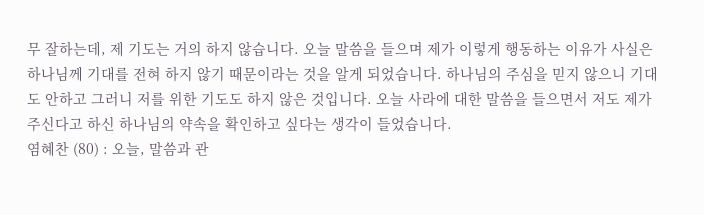무 잘하는데, 제 기도는 거의 하지 않습니다. 오늘 말씀을 들으며 제가 이렇게 행동하는 이유가 사실은 하나님께 기대를 전혀 하지 않기 때문이라는 것을 알게 되었습니다. 하나님의 주심을 믿지 않으니 기대도 안하고 그러니 저를 위한 기도도 하지 않은 것입니다. 오늘 사라에 대한 말씀을 들으면서 저도 제가 주신다고 하신 하나님의 약속을 확인하고 싶다는 생각이 들었습니다.
염혜찬 (80) : 오늘, 말씀과 관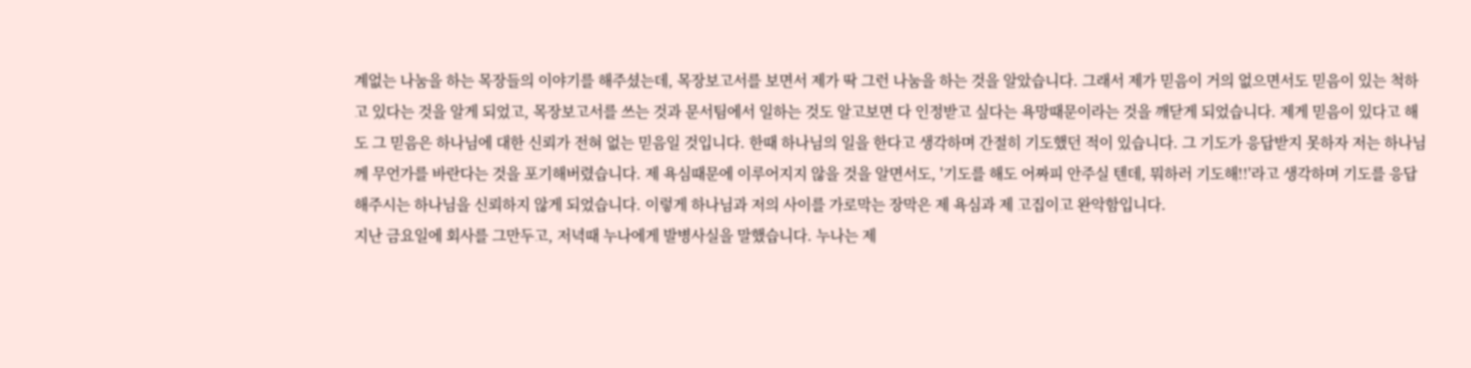계없는 나눔을 하는 목장들의 이야기를 해주셨는데, 목장보고서를 보면서 제가 딱 그런 나눔을 하는 것을 알았습니다. 그래서 제가 믿음이 거의 없으면서도 믿음이 있는 척하고 있다는 것을 알게 되었고, 목장보고서를 쓰는 것과 문서팀에서 일하는 것도 알고보면 다 인정받고 싶다는 욕망때문이라는 것을 깨닫게 되었습니다. 제게 믿음이 있다고 해도 그 믿음은 하나님에 대한 신뢰가 전혀 없는 믿음일 것입니다. 한때 하나님의 일을 한다고 생각하며 간절히 기도했던 적이 있습니다. 그 기도가 응답받지 못하자 저는 하나님께 무언가를 바란다는 것을 포기해버렸습니다. 제 욕심때문에 이루어지지 않을 것을 알면서도, '기도를 해도 어짜피 안주실 텐데, 뭐하러 기도해!!'라고 생각하며 기도를 응답해주시는 하나님을 신뢰하지 않게 되었습니다. 이렇게 하나님과 저의 사이를 가로막는 장막은 제 욕심과 제 고집이고 완악함입니다.
지난 금요일에 회사를 그만두고, 저녁때 누나에게 발병사실을 말했습니다. 누나는 제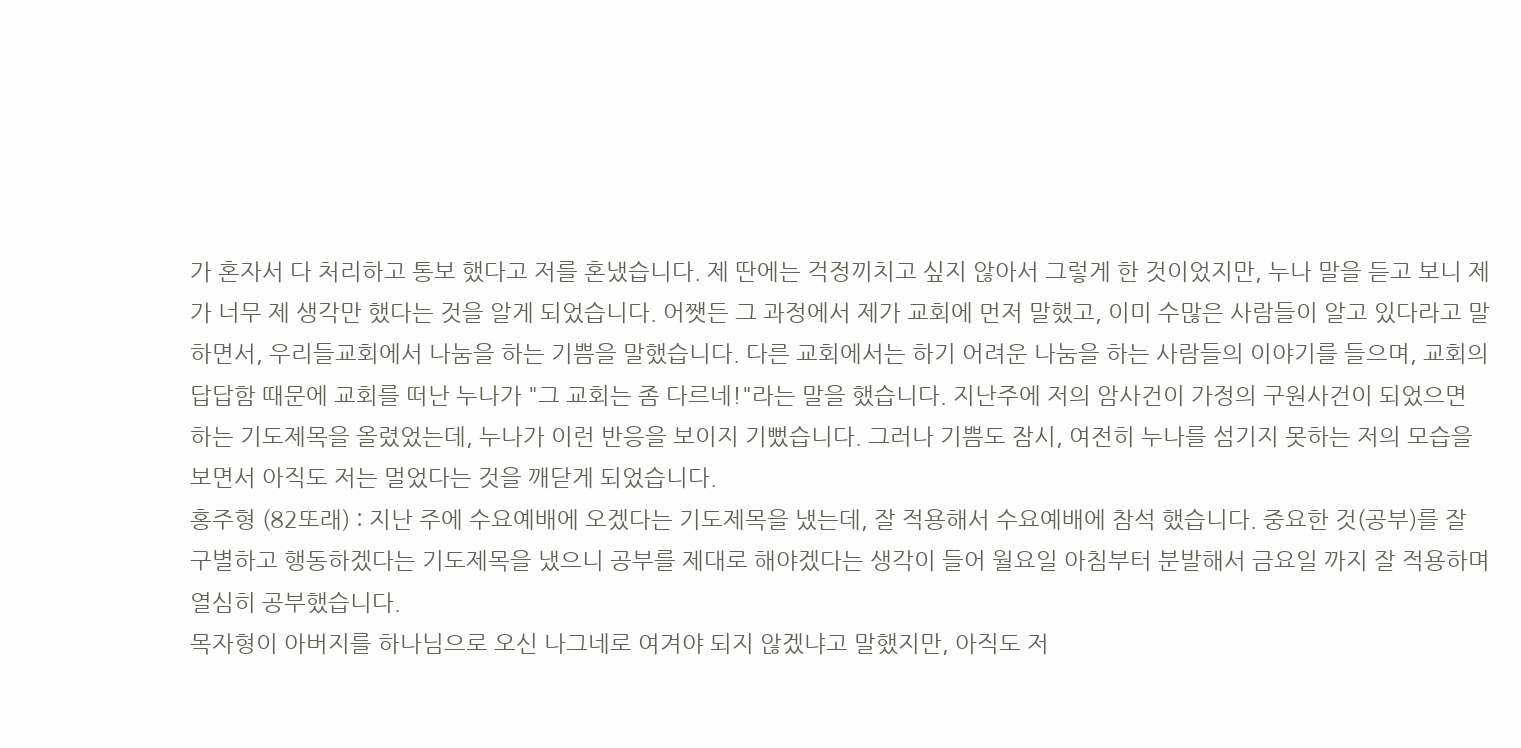가 혼자서 다 처리하고 통보 했다고 저를 혼냈습니다. 제 딴에는 걱정끼치고 싶지 않아서 그렇게 한 것이었지만, 누나 말을 듣고 보니 제가 너무 제 생각만 했다는 것을 알게 되었습니다. 어쨋든 그 과정에서 제가 교회에 먼저 말했고, 이미 수많은 사람들이 알고 있다라고 말하면서, 우리들교회에서 나눔을 하는 기쁨을 말했습니다. 다른 교회에서는 하기 어려운 나눔을 하는 사람들의 이야기를 들으며, 교회의 답답함 때문에 교회를 떠난 누나가 "그 교회는 좀 다르네!"라는 말을 했습니다. 지난주에 저의 암사건이 가정의 구원사건이 되었으면 하는 기도제목을 올렸었는데, 누나가 이런 반응을 보이지 기뻤습니다. 그러나 기쁨도 잠시, 여전히 누나를 섬기지 못하는 저의 모습을 보면서 아직도 저는 멀었다는 것을 깨닫게 되었습니다.
홍주형 (82또래) : 지난 주에 수요예배에 오겠다는 기도제목을 냈는데, 잘 적용해서 수요예배에 참석 했습니다. 중요한 것(공부)를 잘 구별하고 행동하겠다는 기도제목을 냈으니 공부를 제대로 해야겠다는 생각이 들어 월요일 아침부터 분발해서 금요일 까지 잘 적용하며 열심히 공부했습니다.
목자형이 아버지를 하나님으로 오신 나그네로 여겨야 되지 않겠냐고 말했지만, 아직도 저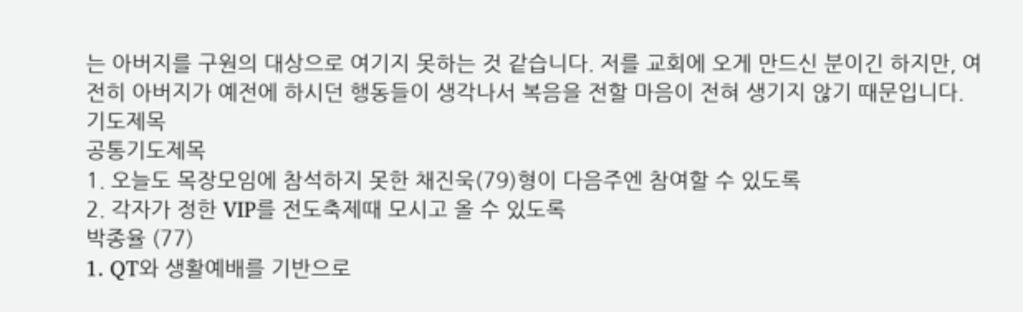는 아버지를 구원의 대상으로 여기지 못하는 것 같습니다. 저를 교회에 오게 만드신 분이긴 하지만, 여전히 아버지가 예전에 하시던 행동들이 생각나서 복음을 전할 마음이 전혀 생기지 않기 때문입니다.
기도제목
공통기도제목
1. 오늘도 목장모임에 참석하지 못한 채진욱(79)형이 다음주엔 참여할 수 있도록
2. 각자가 정한 VIP를 전도축제때 모시고 올 수 있도록
박종율 (77)
1. QT와 생활예배를 기반으로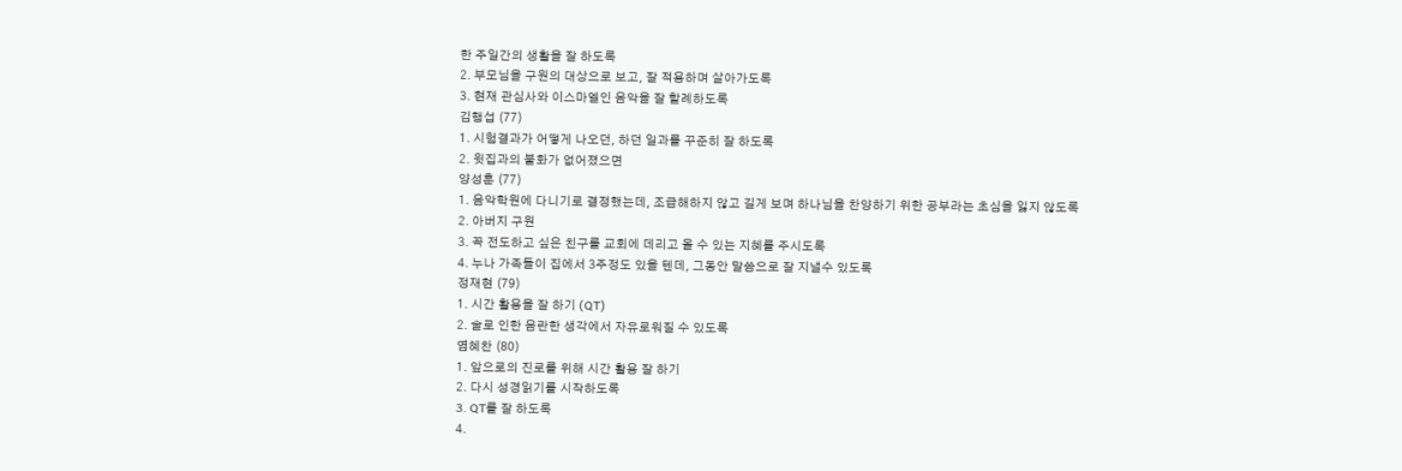한 주일간의 생활을 잘 하도록
2. 부모님을 구원의 대상으로 보고, 잘 적용하며 살아가도록
3. 현재 관심사와 이스마엘인 음악을 잘 할례하도록
김행섭 (77)
1. 시험결과가 어떻게 나오던, 하던 일과를 꾸준히 잘 하도록
2. 윗집과의 불화가 없어졌으면
양성훈 (77)
1. 음악학원에 다니기로 결정했는데, 조급해하지 않고 길게 보며 하나님을 찬양하기 위한 공부라는 초심을 잃지 않도록
2. 아버지 구원
3. 꼭 전도하고 싶은 친구를 교회에 데리고 올 수 있는 지혜를 주시도록
4. 누나 가족들이 집에서 3주정도 있을 텐데, 그동안 말씀으로 잘 지낼수 있도록
정재현 (79)
1. 시간 활용을 잘 하기 (QT)
2. 술로 인한 음란한 생각에서 자유로워질 수 있도록
염혜찬 (80)
1. 앞으로의 진로를 위해 시간 활용 잘 하기
2. 다시 성경읽기를 시작하도록
3. QT를 잘 하도록
4.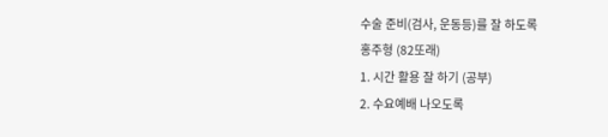수술 준비(검사, 운동등)를 잘 하도록
홍주형 (82또래)
1. 시간 활용 잘 하기 (공부)
2. 수요예배 나오도록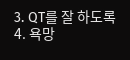3. QT를 잘 하도록
4. 욕망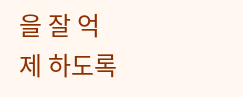을 잘 억제 하도록